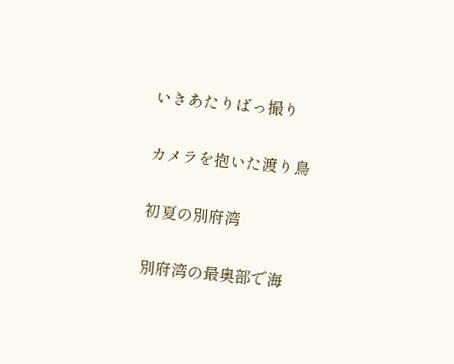いきあたりばっ撮り

カメラを抱いた渡り鳥

初夏の別府湾

別府湾の最奥部で海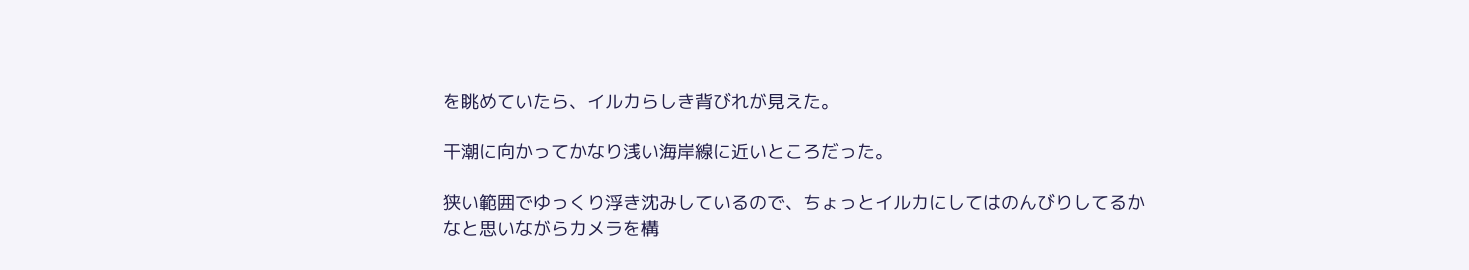を眺めていたら、イルカらしき背びれが見えた。

干潮に向かってかなり浅い海岸線に近いところだった。

狭い範囲でゆっくり浮き沈みしているので、ちょっとイルカにしてはのんびりしてるかなと思いながらカメラを構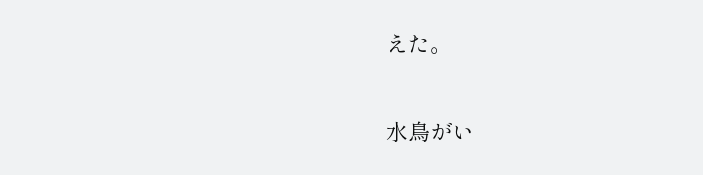えた。

水鳥がい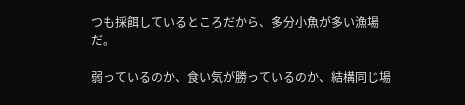つも採餌しているところだから、多分小魚が多い漁場だ。

弱っているのか、食い気が勝っているのか、結構同じ場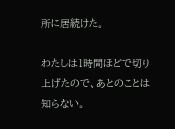所に居続けた。

わたしは1時間ほどで切り上げたので、あとのことは知らない。